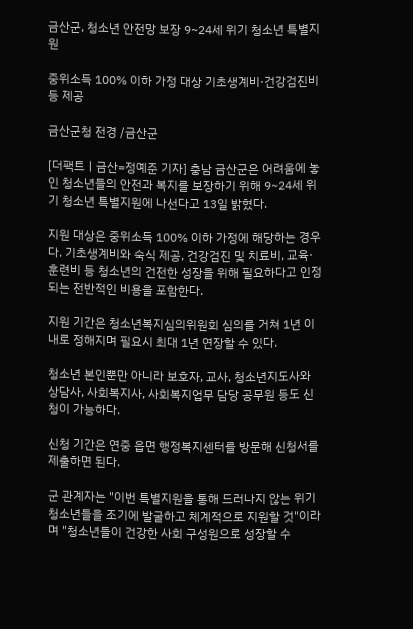금산군, 청소년 안전망 보장 9~24세 위기 청소년 특별지원

중위소득 100% 이하 가정 대상 기초생계비·건강검진비 등 제공

금산군청 전경 /금산군

[더팩트ㅣ금산=정예준 기자] 충남 금산군은 어려움에 놓인 청소년들의 안전과 복지를 보장하기 위해 9~24세 위기 청소년 특별지원에 나선다고 13일 밝혔다.

지원 대상은 중위소득 100% 이하 가정에 해당하는 경우다. 기초생계비와 숙식 제공, 건강검진 및 치료비, 교육·훈련비 등 청소년의 건전한 성장을 위해 필요하다고 인정되는 전반적인 비용을 포함한다.

지원 기간은 청소년복지심의위원회 심의를 거쳐 1년 이내로 정해지며 필요시 최대 1년 연장할 수 있다.

청소년 본인뿐만 아니라 보호자, 교사, 청소년지도사와 상담사, 사회복지사, 사회복지업무 담당 공무원 등도 신청이 가능하다.

신청 기간은 연중 읍면 행정복지센터를 방문해 신청서를 제출하면 된다.

군 관계자는 "이번 특별지원을 통해 드러나지 않는 위기 청소년들을 조기에 발굴하고 체계적으로 지원할 것"이라며 "청소년들이 건강한 사회 구성원으로 성장할 수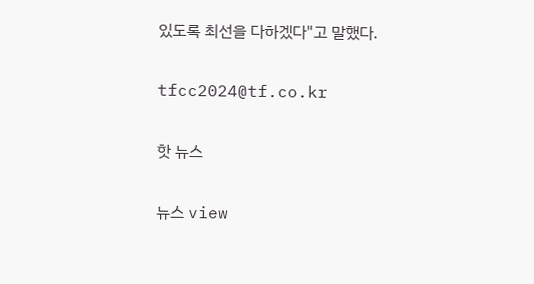있도록 최선을 다하겠다"고 말했다.

tfcc2024@tf.co.kr

핫 뉴스

뉴스 view